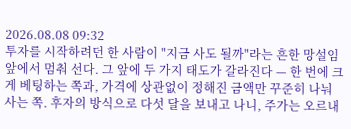2026.08.08 09:32
투자를 시작하려던 한 사람이 "지금 사도 될까"라는 흔한 망설임 앞에서 멈춰 선다. 그 앞에 두 가지 태도가 갈라진다 — 한 번에 크게 베팅하는 쪽과, 가격에 상관없이 정해진 금액만 꾸준히 나눠 사는 쪽. 후자의 방식으로 다섯 달을 보내고 나니, 주가는 오르내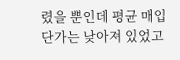렸을 뿐인데 평균 매입 단가는 낮아져 있었고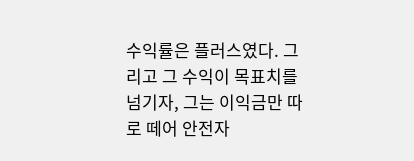수익률은 플러스였다. 그리고 그 수익이 목표치를 넘기자, 그는 이익금만 따로 떼어 안전자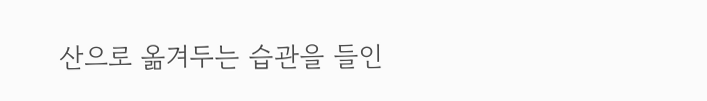산으로 옮겨두는 습관을 들인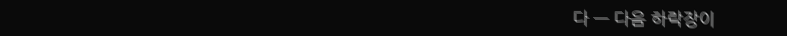다 — 다음 하락장이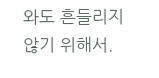와도 흔들리지 않기 위해서.